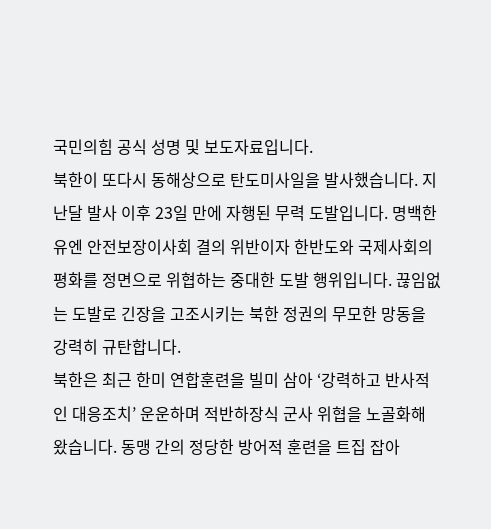국민의힘 공식 성명 및 보도자료입니다.
북한이 또다시 동해상으로 탄도미사일을 발사했습니다. 지난달 발사 이후 23일 만에 자행된 무력 도발입니다. 명백한 유엔 안전보장이사회 결의 위반이자 한반도와 국제사회의 평화를 정면으로 위협하는 중대한 도발 행위입니다. 끊임없는 도발로 긴장을 고조시키는 북한 정권의 무모한 망동을 강력히 규탄합니다.
북한은 최근 한미 연합훈련을 빌미 삼아 ‘강력하고 반사적인 대응조치’ 운운하며 적반하장식 군사 위협을 노골화해 왔습니다. 동맹 간의 정당한 방어적 훈련을 트집 잡아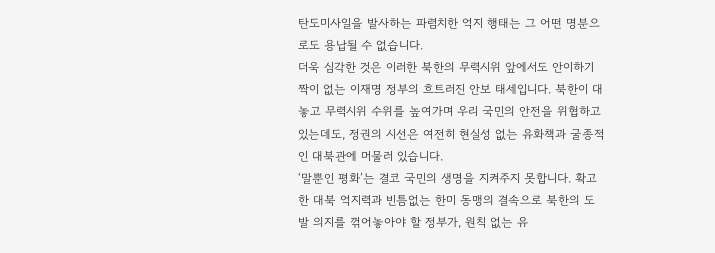탄도미사일을 발사하는 파렴치한 억지 행태는 그 어떤 명분으로도 용납될 수 없습니다.
더욱 심각한 것은 이러한 북한의 무력시위 앞에서도 안이하기 짝이 없는 이재명 정부의 흐트러진 안보 태세입니다. 북한이 대놓고 무력시위 수위를 높여가며 우리 국민의 안전을 위협하고 있는데도, 정권의 시선은 여전히 현실성 없는 유화책과 굴종적인 대북관에 머물러 있습니다.
‘말뿐인 평화’는 결코 국민의 생명을 지켜주지 못합니다. 확고한 대북 억지력과 빈틈없는 한미 동맹의 결속으로 북한의 도발 의지를 꺾어놓아야 할 정부가, 원칙 없는 유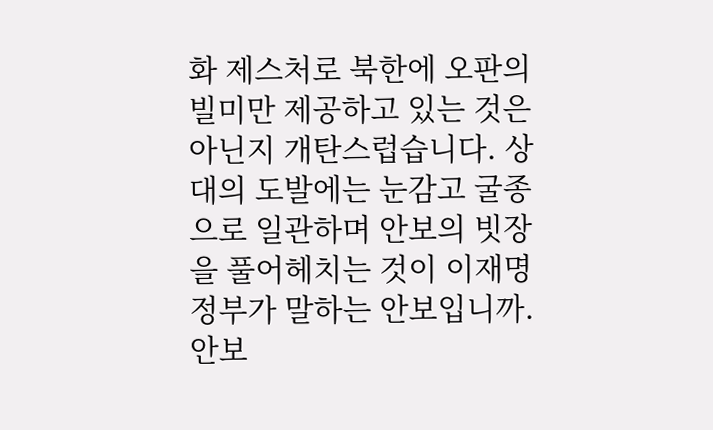화 제스처로 북한에 오판의 빌미만 제공하고 있는 것은 아닌지 개탄스럽습니다. 상대의 도발에는 눈감고 굴종으로 일관하며 안보의 빗장을 풀어헤치는 것이 이재명 정부가 말하는 안보입니까.
안보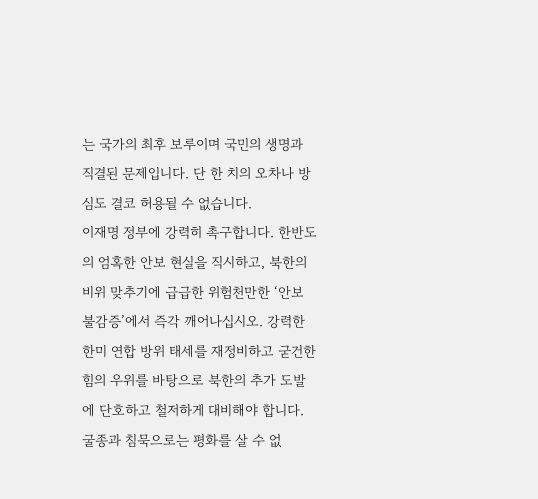는 국가의 최후 보루이며 국민의 생명과 직결된 문제입니다. 단 한 치의 오차나 방심도 결코 허용될 수 없습니다.
이재명 정부에 강력히 촉구합니다. 한반도의 엄혹한 안보 현실을 직시하고, 북한의 비위 맞추기에 급급한 위험천만한 ‘안보 불감증’에서 즉각 깨어나십시오. 강력한 한미 연합 방위 태세를 재정비하고 굳건한 힘의 우위를 바탕으로 북한의 추가 도발에 단호하고 철저하게 대비해야 합니다.
굴종과 침묵으로는 평화를 살 수 없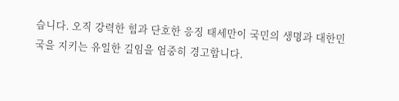습니다. 오직 강력한 힘과 단호한 응징 태세만이 국민의 생명과 대한민국을 지키는 유일한 길임을 엄중히 경고합니다.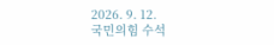2026. 9. 12.
국민의힘 수석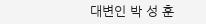대변인 박 성 훈